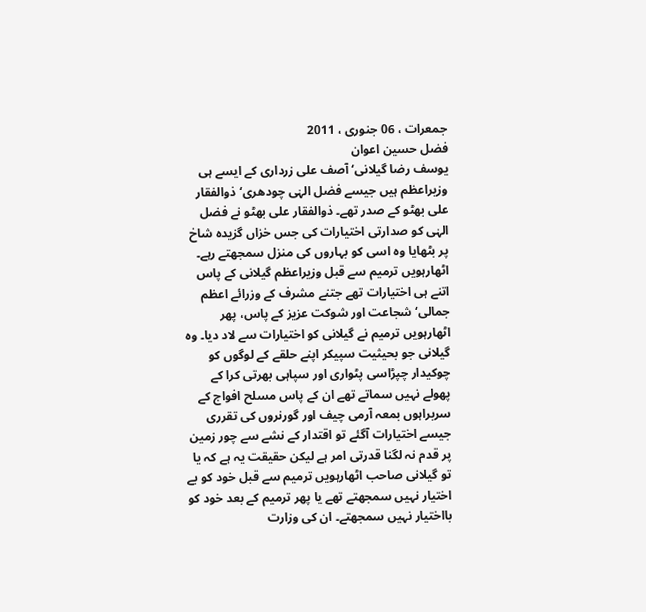جمعرات ، 06 جنوری ، 2011
فضل حسین اعوان
یوسف رضا گیلانی‘ آصف علی زرداری کے ایسے ہی وزیراعظم ہیں جیسے فضل الہٰی چودھری‘ ذوالفقار علی بھٹو کے صدر تھے۔ ذوالفقار علی بھٹو نے فضل الہٰی کو صدارتی اختیارات کی جس خزاں گزیدہ شاخ پر بٹھایا وہ اسی کو بہاروں کی منزل سمجھتے رہے۔ اٹھارہویں ترمیم سے قبل وزیراعظم گیلانی کے پاس اتنے ہی اختیارات تھے جتنے مشرف کے وزرائے اعظم جمالی‘ شجاعت اور شوکت عزیز کے پاس، پھر اٹھارہویں ترمیم نے گیلانی کو اختیارات سے لاد دیا۔ وہ گیلانی جو بحیثیت سپیکر اپنے حلقے کے لوگوں کو چوکیدار چپڑاسی پٹواری اور سپاہی بھرتی کرا کے پھولے نہیں سماتے تھے ان کے پاس مسلح افواج کے سربراہوں بمعہ آرمی چیف اور گورنروں کی تقرری جیسے اختیارات آگئے تو اقتدار کے نشے سے چور زمین پر قدم نہ لگنا قدرتی امر ہے لیکن حقیقت یہ ہے کہ یا تو گیلانی صاحب اٹھارہویں ترمیم سے قبل خود کو بے اختیار نہیں سمجھتے تھے یا پھر ترمیم کے بعد خود کو بااختیار نہیں سمجھتے۔ ان کی وزارت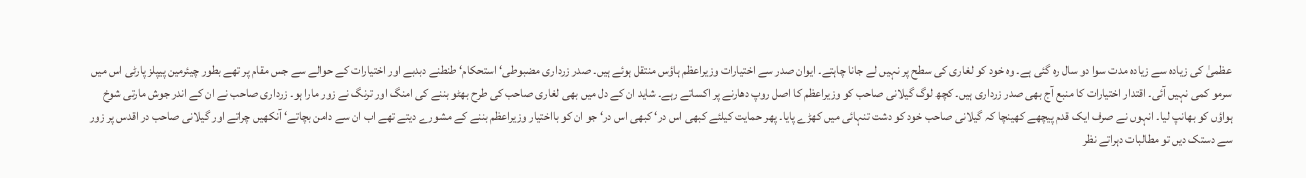عظمیٰ کی زیادہ سے زیادہ مدت سوا دو سال رہ گئی ہے۔ وہ خود کو لغاری کی سطح پر نہیں لے جانا چاہتے۔ ایوان صدر سے اختیارات وزیراعظم ہاؤس منتقل ہوئے ہیں۔ صدر زرداری مضبوطی‘ استحکام‘ طنطنے دبدبے اور اختیارات کے حوالے سے جس مقام پر تھے بطور چیئرمین پیپلز پارٹی اس میں سرمو کمی نہیں آئی۔ اقتدار اختیارات کا منبع آج بھی صدر زرداری ہیں۔ کچھ لوگ گیلانی صاحب کو وزیراعظم کا اصل روپ دھارنے پر اکساتے رہے۔ شاید ان کے دل میں بھی لغاری صاحب کی طرح بھٹو بننے کی امنگ اور ترنگ نے زور مارا ہو۔ زرداری صاحب نے ان کے اندر جوش مارتی شوخ ہواؤں کو بھانپ لیا۔ انہوں نے صرف ایک قدم پیچھے کھینچا کہ گیلانی صاحب خود کو دشت تنہائی میں کھڑے پایا۔ پھر حمایت کیلئے کبھی اس در‘ کبھی اس در‘ جو ان کو بااختیار وزیراعظم بننے کے مشورے دیتے تھے اب ان سے دامن بچاتے‘ آنکھیں چراتے اور گیلانی صاحب در اقدس پر زور سے دستک دیں تو مطالبات دہراتے نظر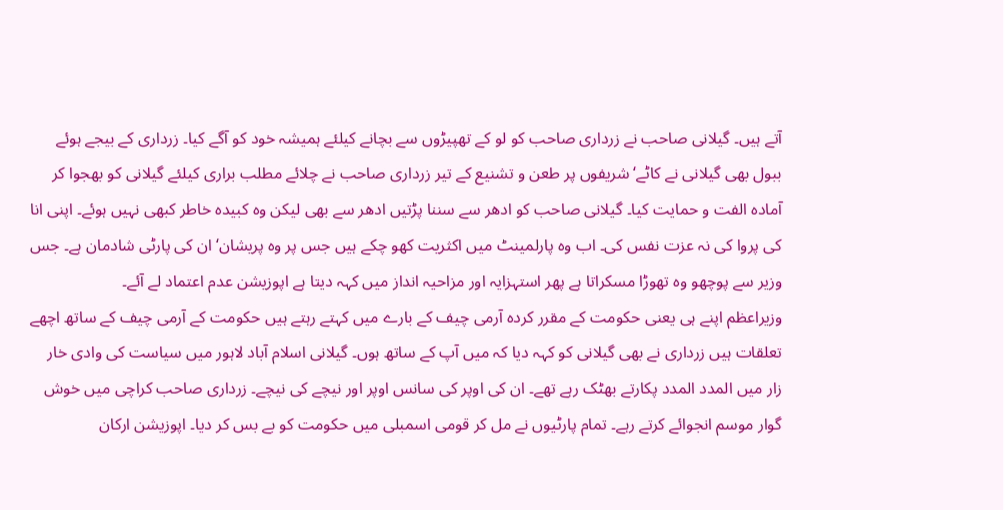آتے ہیں۔ گیلانی صاحب نے زرداری صاحب کو لو کے تھپیڑوں سے بچانے کیلئے ہمیشہ خود کو آگے کیا۔ زرداری کے بیجے ہوئے ببول بھی گیلانی نے کاٹے‘ شریفوں پر طعن و تشنیع کے تیر زرداری صاحب نے چلائے مطلب براری کیلئے گیلانی کو بھجوا کر آمادہ الفت و حمایت کیا۔ گیلانی صاحب کو ادھر سے سننا پڑتیں ادھر سے بھی لیکن وہ کبیدہ خاطر کبھی نہیں ہوئے۔ اپنی انا کی پروا کی نہ عزت نفس کی۔ اب وہ پارلمینٹ میں اکثریت کھو چکے ہیں جس پر وہ پریشان‘ ان کی پارٹی شادمان ہے۔ جس وزیر سے پوچھو وہ تھوڑا مسکراتا ہے پھر استہزایہ اور مزاحیہ انداز میں کہہ دیتا ہے اپوزیشن عدم اعتماد لے آئے۔
وزیراعظم اپنے ہی یعنی حکومت کے مقرر کردہ آرمی چیف کے بارے میں کہتے رہتے ہیں حکومت کے آرمی چیف کے ساتھ اچھے تعلقات ہیں زرداری نے بھی گیلانی کو کہہ دیا کہ میں آپ کے ساتھ ہوں۔ گیلانی اسلام آباد لاہور میں سیاست کی وادی خار زار میں المدد المدد پکارتے بھٹک رہے تھے۔ ان کی اوپر کی سانس اوپر اور نیچے کی نیچے۔ زرداری صاحب کراچی میں خوش گوار موسم انجوائے کرتے رہے۔ تمام پارٹیوں نے مل کر قومی اسمبلی میں حکومت کو بے بس کر دیا۔ اپوزیشن ارکان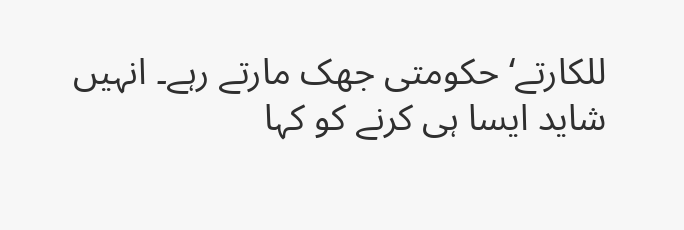للکارتے‘ حکومتی جھک مارتے رہے۔ انہیں شاید ایسا ہی کرنے کو کہا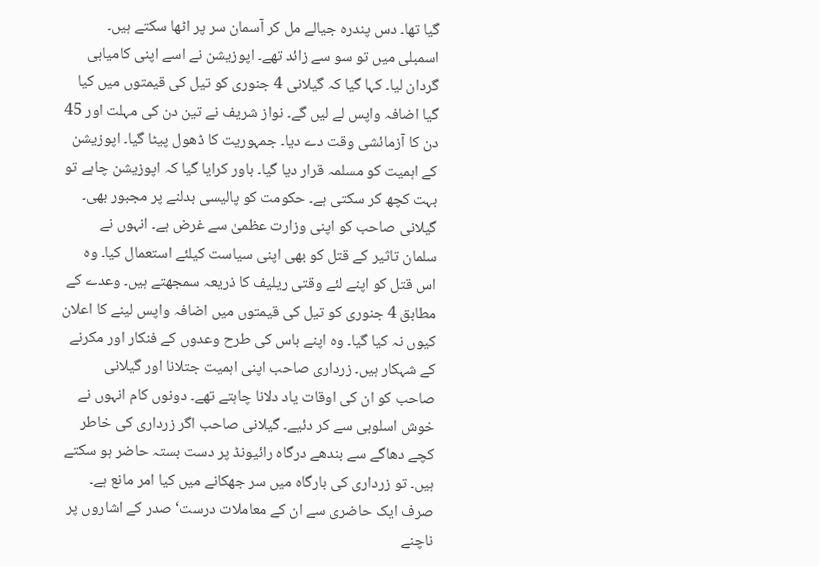گیا تھا۔ دس پندرہ جیالے مل کر آسمان سر پر اٹھا سکتے ہیں۔ اسمبلی میں تو سو سے زائد تھے۔ اپوزیشن نے اسے اپنی کامیابی گردان لیا۔ کہا گیا کہ گیلانی 4 جنوری کو تیل کی قیمتوں میں کیا گیا اضافہ واپس لے لیں گے۔ نواز شریف نے تین دن کی مہلت اور 45 دن کا آزمائشی وقت دے دیا۔ جمہوریت کا ڈھول پیٹا گیا۔ اپوزیشن کے اہمیت کو مسلمہ قرار دیا گیا۔ باور کرایا گیا کہ اپوزیشن چاہے تو بہت کچھ کر سکتی ہے۔ حکومت کو پالیسی بدلنے پر مجبور بھی۔ گیلانی صاحب کو اپنی وزارت عظمیٰ سے غرض ہے۔ انہوں نے سلمان تاثیر کے قتل کو بھی اپنی سیاست کیلئے استعمال کیا۔ وہ اس قتل کو اپنے لئے وقتی ریلیف کا ذریعہ سمجھتے ہیں۔ وعدے کے مطابق 4 جنوری کو تیل کی قیمتوں میں اضافہ واپس لینے کا اعلان کیوں نہ کیا گیا۔ وہ اپنے باس کی طرح وعدوں کے فنکار اور مکرنے کے شہکار ہیں۔ زرداری صاحب اپنی اہمیت جتلانا اور گیلانی صاحب کو ان کی اوقات یاد دلانا چاہتے تھے۔ دونوں کام انہوں نے خوش اسلوبی سے کر دئیے۔ گیلانی صاحب اگر زرداری کی خاطر کچے دھاگے سے بندھے درگاہ رائیونڈ پر دست بستہ حاضر ہو سکتے ہیں۔ تو زرداری کی بارگاہ میں سر جھکانے میں کیا امر مانع ہے۔ صرف ایک حاضری سے ان کے معاملات درست‘ صدر کے اشاروں پر ناچنے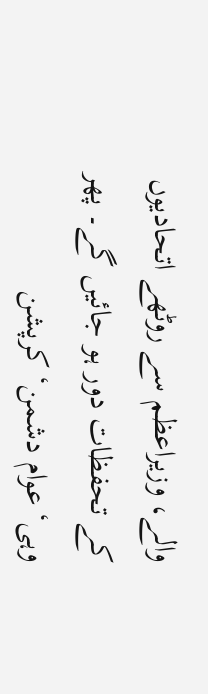والے، وزیراعظم سے روٹھے اتحادیوں کے تحفظات دور ہو جائیں گے۔ پھر وہی‘ عوام دشمن‘ کرپشن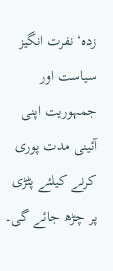زدہ‘ نفرت انگیز سیاست اور جمہوریت اپنی آئینی مدت پوری کرنے کیلئے پٹڑی پر چڑھ جائے گی۔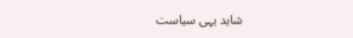شاید یہی سیاست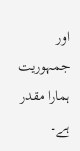اور جمہوریت ہمارا مقدر ہے۔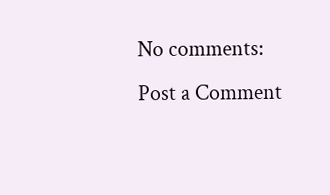No comments:
Post a Comment